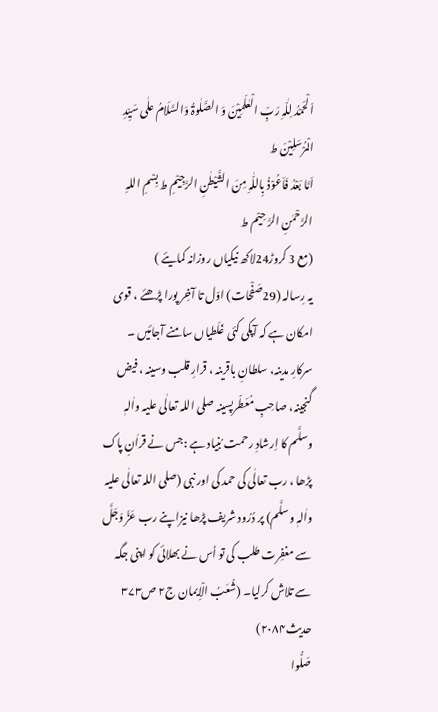اَلْحَمْدُ لِلّٰہِ رَبِّ الْعٰلَمِیْنَ وَ الصَّلٰوۃُ وَالسَّلَامُ علٰی سَیِّدِ الْمُرْسَلِیْنَ ط
اَمَّا بَعْدُ فَاَعُوْذُ بِاللّٰہِ مِنَ الشَّیْطٰنِ الرَّجِیْمِ ط بِسْمِ اللہِ الرَّحْمٰنِ الرَّ حِیْم ط
(مع 3 کروڑ24لاکھ نیکیاں روزانہ کمایئے )
یہ رِسالہ (29صَفْحات) اوّل تا آخِر پورا پڑھئے ، قوی امکان ہے کہ آپکی کئی غَلَطیاں سامنے آجائیں ۔
سرکارِ مدینہ، سلطانِ باقرینہ ، قرارِ قلب وسینہ ، فیض گنجینہ، صاحِبِ مُعَطّرپسینہ صلی اللہ تعالٰی علیہ واٰلہٖ وسلَّم کا اِرشادِ رحمت بُنیاد ہے :جس نے قراٰنِ پاک پڑھا ، رب تعالٰی کی حمد کی اور نبی (صلی اللہ تعالٰی علیہ واٰلہٖ وسلَّم) پر دُرُود شریف پڑھا نیزاپنے رب عَزَّ وَجَلَّ سے مغفِرت طلب کی تو اُس نے بھلائی کو اپنی جگہ سے تلاش کرلیا۔ (شُعَبُ الْاِیمان ج۲ ص۳۷۳ حدیث۲۰۸۴)
صَلُّوا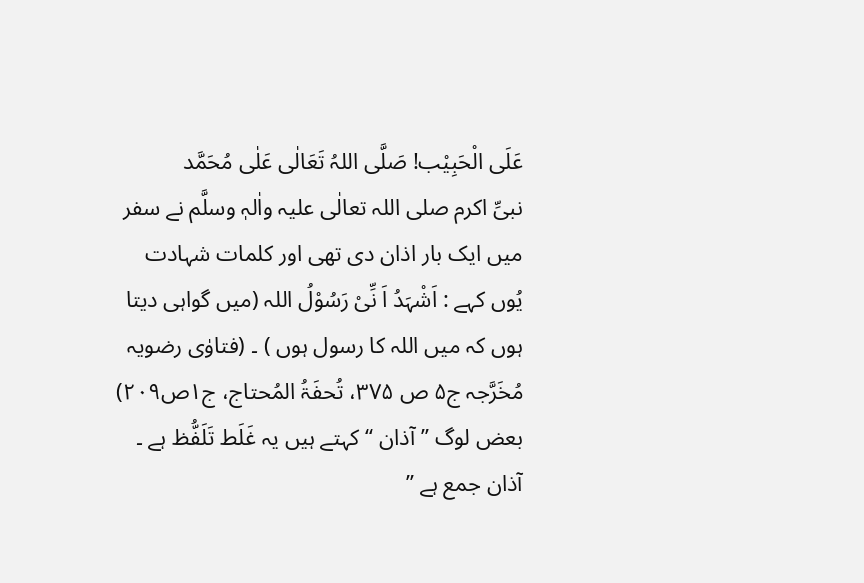عَلَی الْحَبِیْب! صَلَّی اللہُ تَعَالٰی عَلٰی مُحَمَّد
نبیِّ اکرم صلی اللہ تعالٰی علیہ واٰلہٖ وسلَّم نے سفر میں ایک بار اذان دی تھی اور کلمات شہادت یُوں کہے : اَشْہَدُ اَ نِّیْ رَسُوْلُ اللہ (میں گواہی دیتا ہوں کہ میں اللہ کا رسول ہوں ) ۔ (فتاوٰی رضویہ مُخَرَّجہ ج۵ ص ۳۷۵، تُحفَۃُ المُحتاج، ج۱ص۲۰۹)
بعض لوگ ’’ آذان ‘‘کہتے ہیں یہ غَلَط تَلَفُّظ ہے ۔ آذان جمع ہے ’’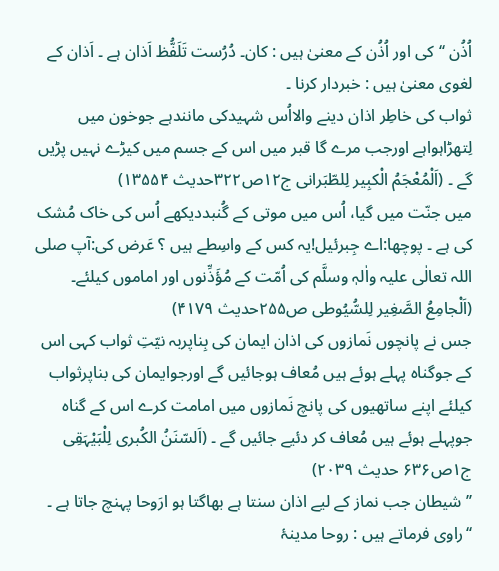اُذُن ‘‘کی اور اُذُن کے معنیٰ ہیں : کان۔ دُرُست تَلَفُّظ اَذان ہے ۔ اَذان کے لغوی معنیٰ ہیں : خبردار کرنا ۔
ثواب کی خاطِر اذان دینے والااُس شہیدکی مانندہے جوخون میں لِتھڑاہواہے اورجب مرے گا قبر میں اس کے جسم میں کیڑے نہیں پڑیں گے ۔ (اَلْمُعْجَمُ الْکبِیر لِلطّبَرانی ج۱۲ص۳۲۲حدیث ۱۳۵۵۴)
میں جنّت میں گیا، اُس میں موتی کے گُنبددیکھے اُس کی خاک مُشک کی ہے ۔ پوچھا:اے جِبرئیل!یہ کس کے واسِطے ہیں ؟ عَرض کی:آپ صلی اللہ تعالٰی علیہ واٰلہٖ وسلَّم کی اُمّت کے مُؤَذِّنوں اور اماموں کیلئے۔ (اَلْجامِعُ الصَّغِیر لِلسُّیُوطی ص۲۵۵حدیث ۴۱۷۹)
جس نے پانچوں نَمازوں کی اذان ایمان کی بِناپربہ نیّتِ ثواب کہی اس کے جوگناہ پہلے ہوئے ہیں مُعاف ہوجائیں گے اورجوایمان کی بناپرثواب کیلئے اپنے ساتھیوں کی پانچ نَمازوں میں امامت کرے اس کے گناہ جوپہلے ہوئے ہیں مُعاف کر دئیے جائیں گے ۔ (اَلسّنَنُ الکُبری لِلْبَیْہَقِی ج۱ص۶۳۶ حدیث ۲۰۳۹)
’’شیطان جب نماز کے لیے اذان سنتا ہے بھاگتا ہو ارَوحا پہنچ جاتا ہے ۔ ‘‘راوی فرماتے ہیں : روحا مدینۂ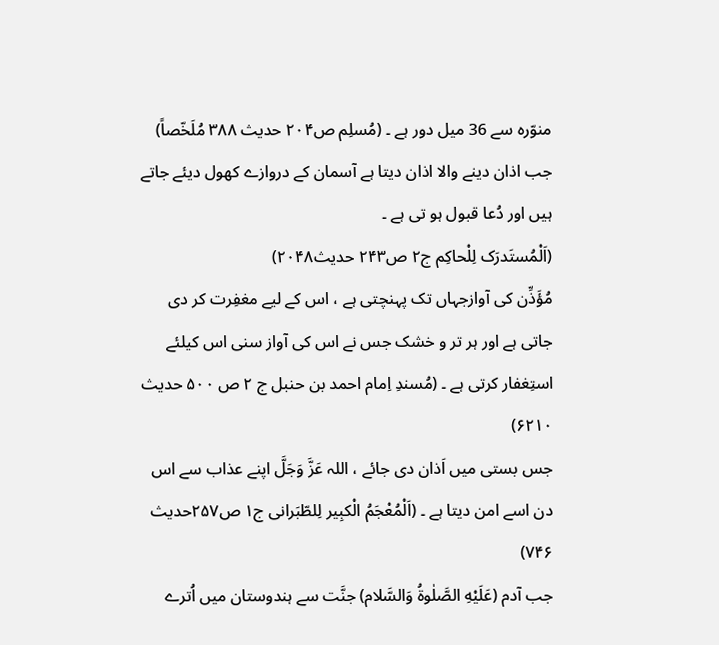منوّرہ سے 36 میل دور ہے ۔ (مُسلِم ص۲۰۴ حدیث ۳۸۸ مُلَخّصاً)
جب اذان دینے والا اذان دیتا ہے آسمان کے دروازے کھول دیئے جاتے ہیں اور دُعا قبول ہو تی ہے ۔
(اَلْمُستَدرَک لِلْحاکِم ج۲ ص۲۴۳ حدیث۲۰۴۸)
مُؤَذِّن کی آوازجہاں تک پہنچتی ہے ، اس کے لیے مغفِرت کر دی جاتی ہے اور ہر تر و خشک جس نے اس کی آواز سنی اس کیلئے استِغفار کرتی ہے ۔ (مُسندِ اِمام احمد بن حنبل ج ۲ ص ۵۰۰ حدیث ۶۲۱۰)
جس بستی میں اَذان دی جائے ، اللہ عَزَّ وَجَلَّ اپنے عذاب سے اس دن اسے امن دیتا ہے ۔ (اَلْمُعْجَمُ الْکبِیر لِلطّبَرانی ج۱ ص۲۵۷حدیث ۷۴۶)
جب آدم (عَلَيْهِ الصَّلٰوۃُ وَالسَّلام) جنَّت سے ہندوستان میں اُترے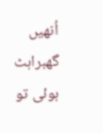اُنھیں گھبراہٹ ہوئی تو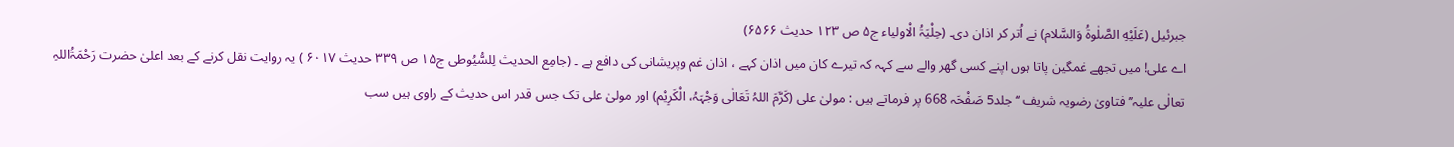جبرئیل (عَلَيْهِ الصَّلٰوۃُ وَالسَّلام) نے اُتر کر اذان دی۔ (حِلْیَۃُ الْاولیاء ج۵ ص ۱۲۳ حدیث ۶۵۶۶)
اے علی! میں تجھے غمگین پاتا ہوں اپنے کسی گھر والے سے کہہ کہ تیرے کان میں اذان کہے ، اذان غم وپریشانی کی دافع ہے ۔ (جامِع الحدیث لِلسُّیُوطی ج۱۵ ص ۳۳۹ حدیث ۶۰۱۷ ) یہ روایت نقل کرنے کے بعد اعلیٰ حضرت رَحْمَۃُاللہِ تعالٰی علیہ’’ فتاویٰ رضویہ شریف ‘‘جلد5 صَفْحَہ 668 پر فرماتے ہیں : مولیٰ علی (کَرَّمَ اللہُ تَعَالٰی وَجْہَہُ، الْکَرِیْم) اور مولیٰ علی تک جس قدر اس حدیث کے راوی ہیں سب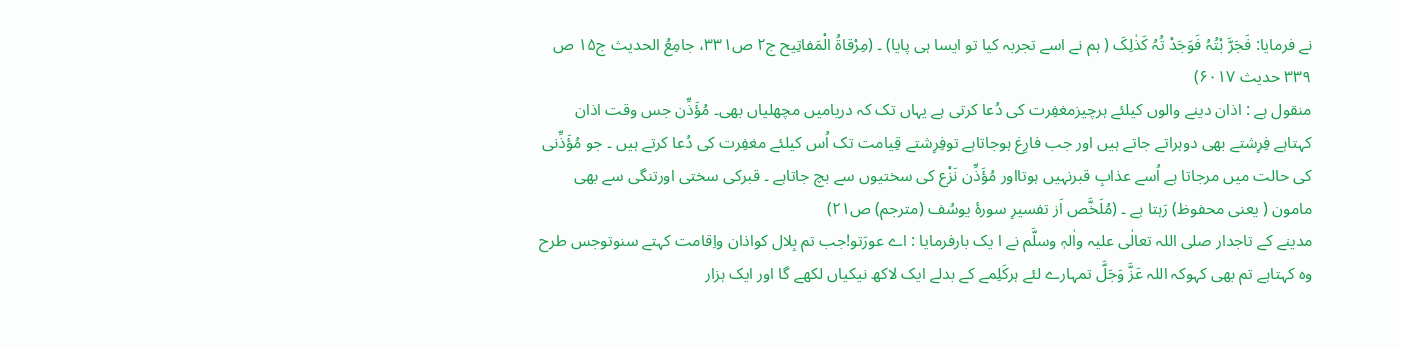نے فرمایا: فَجَرَّ بْتُہُ فَوَجَدْ تُہُ کَذٰلِکَ ( ہم نے اسے تجربہ کیا تو ایسا ہی پایا) ۔ (مِرْقاۃُ الْمَفاتِیح ج۲ ص۳۳۱، جامِعُ الحدیث ج۱۵ ص ۳۳۹ حدیث ۶۰۱۷)
منقول ہے : اذان دینے والوں کیلئے ہرچیزمغفِرت کی دُعا کرتی ہے یہاں تک کہ دریامیں مچھلیاں بھی۔ مُؤَذِّن جس وقت اذان کہتاہے فِرِشتے بھی دوہراتے جاتے ہیں اور جب فارِغ ہوجاتاہے توفِرِشتے قِیامت تک اُس کیلئے مغفِرت کی دُعا کرتے ہیں ۔ جو مُؤَذِّنی کی حالت میں مرجاتا ہے اُسے عذابِ قبرنہیں ہوتااور مُؤَذِّن نَزْع کی سختیوں سے بچ جاتاہے ۔ قبرکی سختی اورتنگی سے بھی مامون ( یعنی محفوظ) رَہتا ہے ۔ (مُلَخَّص اَز تفسیرِ سورۂ یوسُف (مترجم) ص۲۱)
مدینے کے تاجدار صلی اللہ تعالٰی علیہ واٰلہٖ وسلَّم نے ا یک بارفرمایا : اے عورَتو!جب تم بِلال کواذان واِقامت کہتے سنوتوجس طرح وہ کہتاہے تم بھی کہوکہ اللہ عَزَّ وَجَلَّ تمہارے لئے ہرکَلِمے کے بدلے ایک لاکھ نیکیاں لکھے گا اور ایک ہزار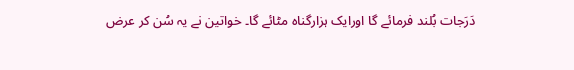دَرَجات بُلند فرمائے گا اورایک ہزارگناہ مٹائے گا۔ خواتین نے یہ سُن کر عرض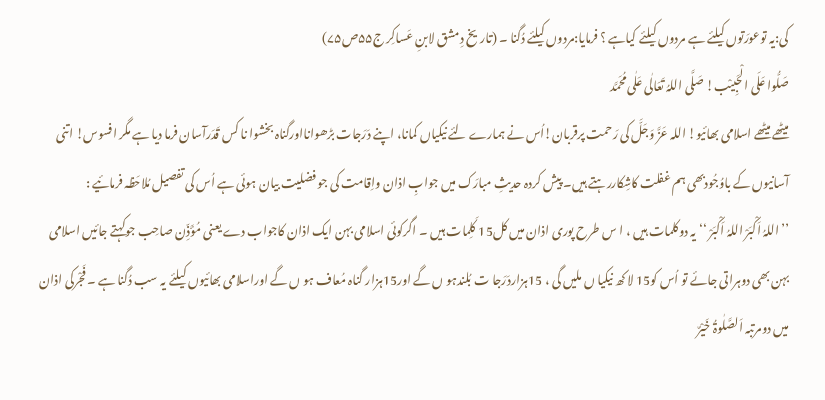کی:یہ توعورَتوں کیلئے ہے مردوں کیلئے کیاہے ؟ فرمایا:مردوں کیلئے دُگنا ۔ (تاریخ دِمشق لابنِ عَساکِر ج۵۵ص۷۵)
صَلُّوا عَلَی الْحَبِیْب! صَلَّی اللہُ تَعَالٰی عَلٰی مُحَمَّد
میٹھے میٹھے اسلامی بھائیو! اللہ عَزَّ وَجَلَّ کی رَحمت پرقربان!اُس نے ہمارے لئے نیکیاں کمانا، اپنے دَرَجات بڑھوانااورگناہ بخشوا نا کس قَدَرآسان فرما دیا ہے مگر افسوس! اتنی آسانیوں کے باوُجُودبھی ہم غفلت کاشِکاررہتے ہیں۔ پیش کردہ حدیثِ مبارَک میں جوابِ اذان واِقامت کی جو فضلیت بیان ہوئی ہے اُس کی تفصیل مُلاحَظہ فرمائیے :
’’ اللہُ اَکْبَرْ اللہُ اَکْبَرْ ‘‘ یہ دوکلمات ہیں ، ا س طرح پوری اذان میں کل15 کَلِمات ہیں ۔ اگرکوئی اسلامی بہن ایک اذان کاجواب دے یعنی مُؤَذِّن صاحِب جوکہتے جائیں اسلامی بہن بھی دوہراتی جائے تو اُس کو15 لا کھ نیکیا ں ملیں گی ، 15ہزاردَرَجا ت بُلندہو ں گے اور15ہزار گناہ مُعاف ہو ں گے اوراسلامی بھائیوں کیلئے یہ سب دُگنا ہے ۔ فَجْرکی اذان میں دومرتبہ اَلصَّلٰوۃُ خَیْرٌ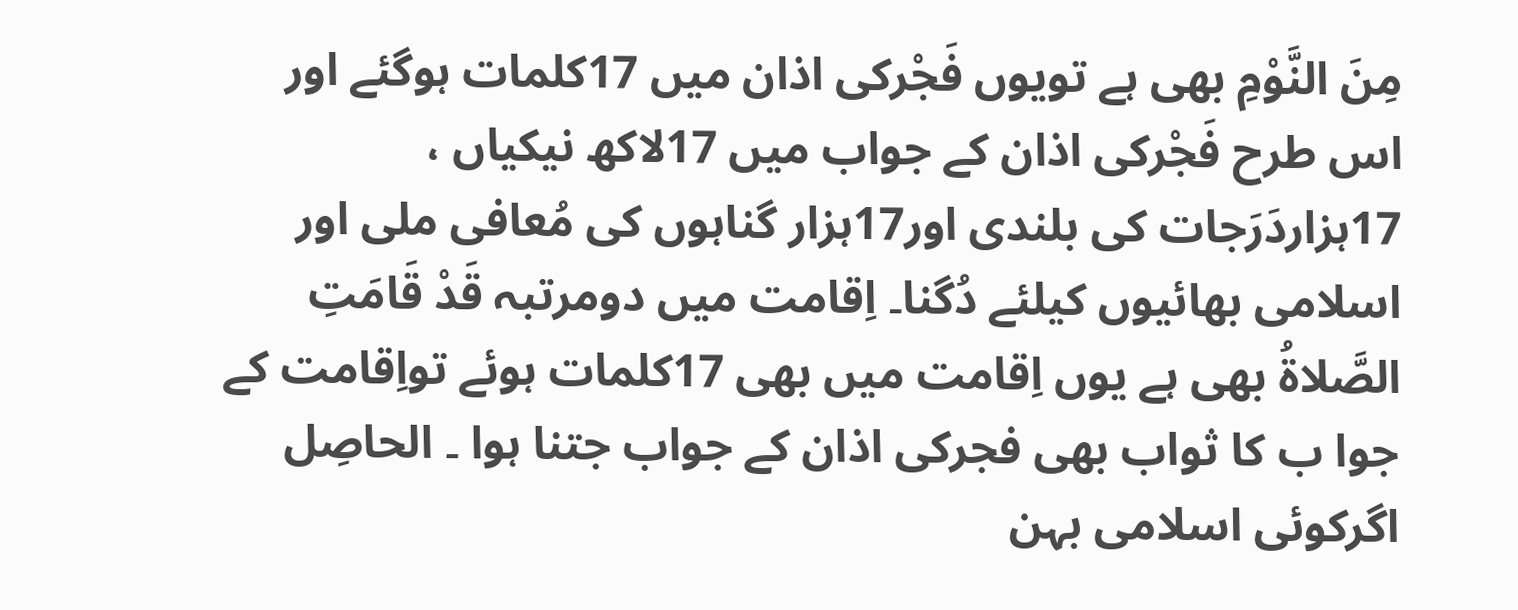مِنَ النَّوْمِ بھی ہے تویوں فَجْرکی اذان میں 17کلمات ہوگئے اور اس طرح فَجْرکی اذان کے جواب میں 17لاکھ نیکیاں ، 17ہزاردَرَجات کی بلندی اور17ہزار گناہوں کی مُعافی ملی اور اسلامی بھائیوں کیلئے دُگنا۔ اِقامت میں دومرتبہ قَدْ قَامَتِ الصَّلاۃُ بھی ہے یوں اِقامت میں بھی 17کلمات ہوئے تواِقامت کے جوا ب کا ثواب بھی فجرکی اذان کے جواب جتنا ہوا ۔ الحاصِل اگرکوئی اسلامی بہن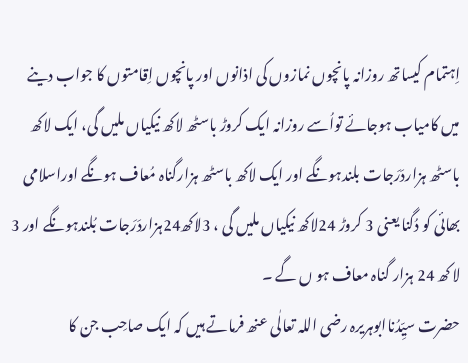اِہتمام کیساتھ روزانہ پانچوں نمازوں کی اذانوں اور پانچوں اِقامتوں کا جواب دینے میں کامیاب ہوجائے تواُسے روزانہ ایک کروڑ باسٹھ لاکھ نیکیاں ملیں گی، ایک لاکھ باسٹھ ہزاردَرَجات بلندہونگے اور ایک لاکھ باسٹھ ہزارگناہ مُعاف ہونگے اوراسلامی بھائی کو دُگنا یعنی 3 کروڑ 24لاکھ نیکیاں ملیں گی ، 3لاکھ24ہزاردَرَجات بُلندہونگے اور 3 لا کھ 24 ہزار گناہ معاف ہو ں گے ۔
حضرت سیِّدُناابوہریرہ رضی اللہ تعالٰی عنھ فرماتے ہیں کہ ایک صاحِب جن کا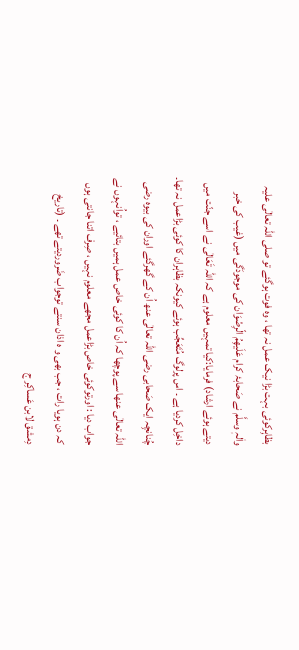بظاہِرکوئی بہت بڑا نیک عمل نہ تھا ، وہ فوت ہوگئے تو صلی اللہ تعالٰی علیہ واٰلہٖ وسلَّم نے صَحابۂ کرام عَلَيهِمُ الّرِضْوَان کی موجودَگی میں (غیب کی خبر دیتے ہوئے ارشاد) فرمایا:کیا تمہیں معلوم ہے کہ اللہ تَعَالٰی نے اسے جنّت میں داخِل کردیا ہے ۔ اس پرلوگ مُتَعَجِّب ہوئے کیونکہ بظاہران کا کوئی بڑاعمل نہ تھا۔ چُنانچِہ ایک صَحابی رضی اللہ تعالٰی عنھ اُن کے گھرگئے اوران کی بیوہ رضی اللہ تعالٰی عنھا سے پوچھا کہ اُن کا کوئی خاص عمل ہمیں بتائیے ، تواُنہوں نے جواب دیا : اورتوکوئی خاص بڑاعمل مجھے معلوم نہیں ، صِرف اتنا جانتی ہوں کہ دن ہویا رات ، جب بھی و ہ اذان سنتے توجواب ضَروردیتے تھے ۔ (تاریخ دِمشق لابن عَساکِر ج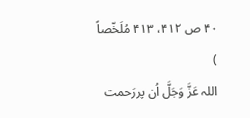۴۰ ص ۴۱۲، ۴۱۳ مُلَخّصاً )
اللہ عَزَّ وَجَلَّ اُن پررَحمت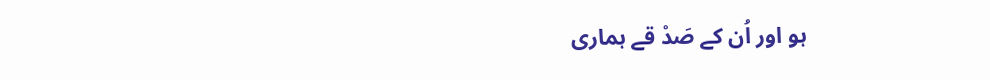ہو اور اُن کے صَدْ قے ہماری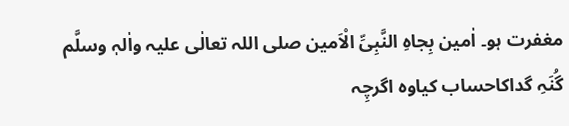مغفرت ہو۔ اٰمین بِجاہِ النَّبِیِّ الْاَمین صلی اللہ تعالٰی علیہ واٰلہٖ وسلَّم
گُنَہِ گداکاحساب کیاوہ اگرچِہ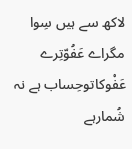لاکھ سے ہیں سِوا
مگراے عَفُوّتِرے عَفْوکاتوحِساب ہے نہ شُمارہے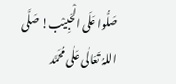صَلُّوا عَلَی الْحَبِیْب! صَلَّی اللہُ تَعَالٰی عَلٰی مُحَمَّد